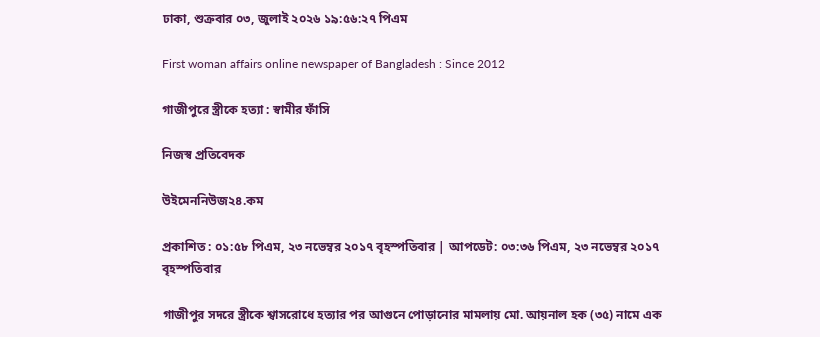ঢাকা, শুক্রবার ০৩, জুলাই ২০২৬ ১৯:৫৬:২৭ পিএম

First woman affairs online newspaper of Bangladesh : Since 2012

গাজীপুরে স্ত্রীকে হত্যা : স্বামীর ফাঁসি

নিজস্ব প্রতিবেদক

উইমেননিউজ২৪.কম

প্রকাশিত : ০১:৫৮ পিএম, ২৩ নভেম্বর ২০১৭ বৃহস্পতিবার | আপডেট: ০৩:৩৬ পিএম, ২৩ নভেম্বর ২০১৭ বৃহস্পতিবার

গাজীপুর সদরে স্ত্রীকে শ্বাসরোধে হত্যার পর আগুনে পোড়ানোর মামলায় মো. আয়নাল হক (৩৫) নামে এক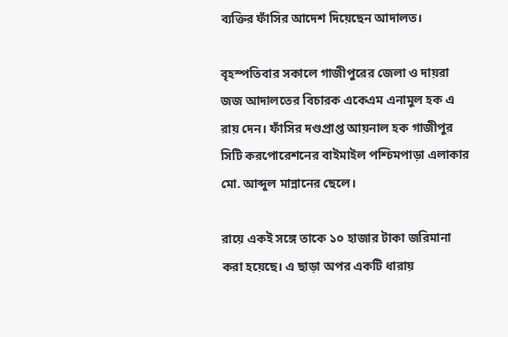ব্যক্তির ফাঁসির আদেশ দিয়েছেন আদালত।

বৃহস্পতিবার সকালে গাজীপুরের জেলা ও দায়রা জজ আদালতের বিচারক একেএম এনামুল হক এ রায় দেন। ফাঁসির দণ্ডপ্রাপ্ত আয়নাল হক গাজীপুর সিটি করপোরেশনের বাইমাইল পশ্চিমপাড়া এলাকার মো. আব্দুল মান্নানের ছেলে।

রায়ে একই সঙ্গে তাকে ১০ হাজার টাকা জরিমানা করা হয়েছে। এ ছাড়া অপর একটি ধারায়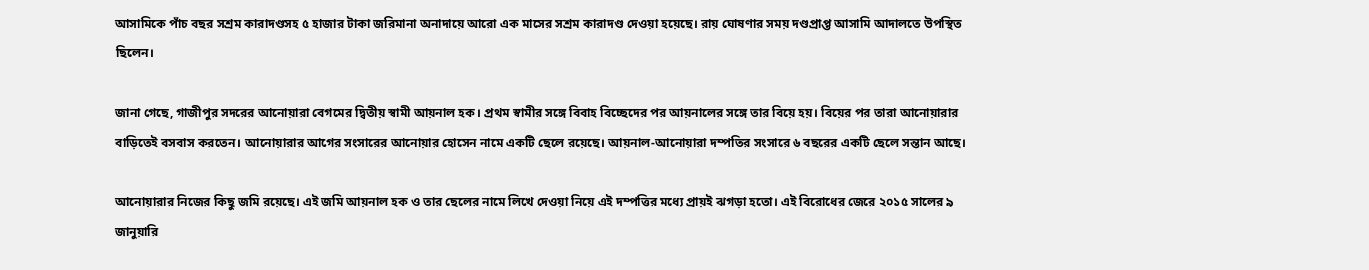আসামিকে পাঁচ বছর সশ্রম কারাদণ্ডসহ ৫ হাজার টাকা জরিমানা অনাদায়ে আরো এক মাসের সশ্রম কারাদণ্ড দেওয়া হয়েছে। রায় ঘোষণার সময় দণ্ডপ্রাপ্ত আসামি আদালতে উপস্থিত ছিলেন।

জানা গেছে, গাজীপুর সদরের আনোয়ারা বেগমের দ্বিতীয় স্বামী আয়নাল হক। প্রথম স্বামীর সঙ্গে বিবাহ বিচ্ছেদের পর আয়নালের সঙ্গে তার বিয়ে হয়। বিয়ের পর তারা আনোয়ারার বাড়িতেই বসবাস করতেন। আনোয়ারার আগের সংসারের আনোয়ার হোসেন নামে একটি ছেলে রয়েছে। আয়নাল-আনোয়ারা দম্পতির সংসারে ৬ বছরের একটি ছেলে সন্তান আছে।

আনোয়ারার নিজের কিছু জমি রয়েছে। এই জমি আয়নাল হক ও তার ছেলের নামে লিখে দেওয়া নিয়ে এই দম্পত্তির মধ্যে প্রায়ই ঝগড়া হতো। এই বিরোধের জেরে ২০১৫ সালের ৯ জানুয়ারি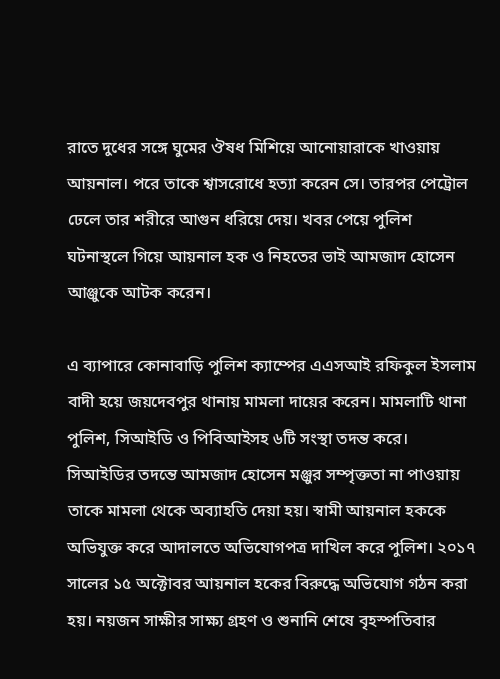রাতে দুধের সঙ্গে ঘুমের ঔষধ মিশিয়ে আনোয়ারাকে খাওয়ায় আয়নাল। পরে তাকে শ্বাসরোধে হত্যা করেন সে। তারপর পেট্রোল ঢেলে তার শরীরে আগুন ধরিয়ে দেয়। খবর পেয়ে পুলিশ ঘটনাস্থলে গিয়ে আয়নাল হক ও নিহতের ভাই আমজাদ হোসেন আঞ্জুকে আটক করেন।

এ ব্যাপারে কোনাবাড়ি পুলিশ ক্যাম্পের এএসআই রফিকুল ইসলাম বাদী হয়ে জয়দেবপুর থানায় মামলা দায়ের করেন। মামলাটি থানা পুলিশ, সিআইডি ও পিবিআইসহ ৬টি সংস্থা তদন্ত করে। সিআইডির তদন্তে আমজাদ হোসেন মঞ্জুর সম্পৃক্ততা না পাওয়ায় তাকে মামলা থেকে অব্যাহতি দেয়া হয়। স্বামী আয়নাল হককে অভিযুক্ত করে আদালতে অভিযোগপত্র দাখিল করে পুলিশ। ২০১৭ সালের ১৫ অক্টোবর আয়নাল হকের বিরুদ্ধে অভিযোগ গঠন করা হয়। নয়জন সাক্ষীর সাক্ষ্য গ্রহণ ও শুনানি শেষে বৃহস্পতিবার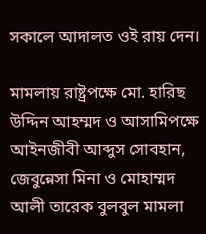সকালে আদালত ওই রায় দেন।

মামলায় রাষ্ট্রপক্ষে মো. হারিছ উদ্দিন আহম্মদ ও আসামিপক্ষে আইনজীবী আব্দুস সোবহান, জেবুন্নেসা মিনা ও মোহাম্মদ আলী তারেক বুলবুল মামলা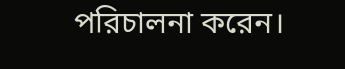পরিচালনা করেন।